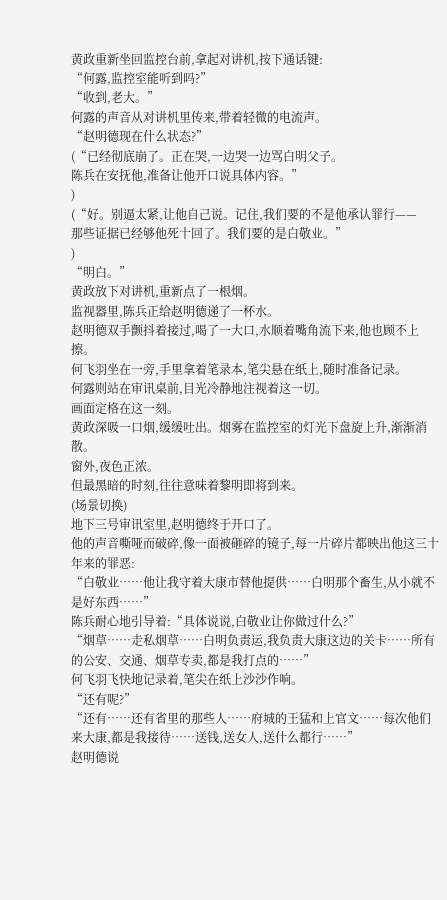黄政重新坐回监控台前,拿起对讲机,按下通话键:
“何露,监控室能听到吗?”
“收到,老大。”
何露的声音从对讲机里传来,带着轻微的电流声。
“赵明德现在什么状态?”
(“已经彻底崩了。正在哭,一边哭一边骂白明父子。
陈兵在安抚他,准备让他开口说具体内容。”
)
(“好。别逼太紧,让他自己说。记住,我们要的不是他承认罪行——
那些证据已经够他死十回了。我们要的是白敬业。”
)
“明白。”
黄政放下对讲机,重新点了一根烟。
监视器里,陈兵正给赵明德递了一杯水。
赵明德双手颤抖着接过,喝了一大口,水顺着嘴角流下来,他也顾不上擦。
何飞羽坐在一旁,手里拿着笔录本,笔尖悬在纸上,随时准备记录。
何露则站在审讯桌前,目光冷静地注视着这一切。
画面定格在这一刻。
黄政深吸一口烟,缓缓吐出。烟雾在监控室的灯光下盘旋上升,渐渐消散。
窗外,夜色正浓。
但最黑暗的时刻,往往意味着黎明即将到来。
(场景切换)
地下三号审讯室里,赵明德终于开口了。
他的声音嘶哑而破碎,像一面被砸碎的镜子,每一片碎片都映出他这三十年来的罪恶:
“白敬业……他让我守着大康市替他提供……白明那个畜生,从小就不是好东西……”
陈兵耐心地引导着:“具体说说,白敬业让你做过什么?”
“烟草……走私烟草……白明负责运,我负责大康这边的关卡……所有的公安、交通、烟草专卖,都是我打点的……”
何飞羽飞快地记录着,笔尖在纸上沙沙作响。
“还有呢?”
“还有……还有省里的那些人……府城的王猛和上官文……每次他们来大康,都是我接待……送钱,送女人,送什么都行……”
赵明德说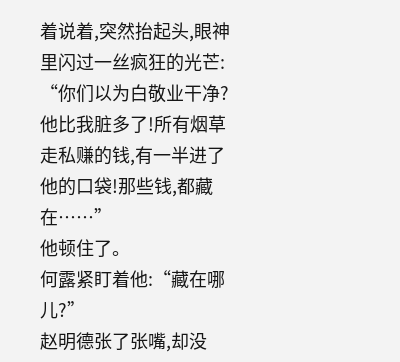着说着,突然抬起头,眼神里闪过一丝疯狂的光芒:
“你们以为白敬业干净?他比我脏多了!所有烟草走私赚的钱,有一半进了他的口袋!那些钱,都藏在……”
他顿住了。
何露紧盯着他:“藏在哪儿?”
赵明德张了张嘴,却没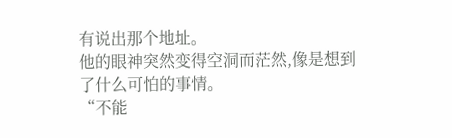有说出那个地址。
他的眼神突然变得空洞而茫然,像是想到了什么可怕的事情。
“不能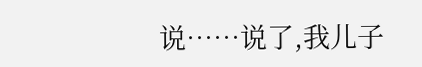说……说了,我儿子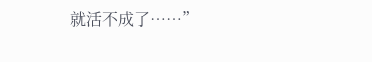就活不成了……”